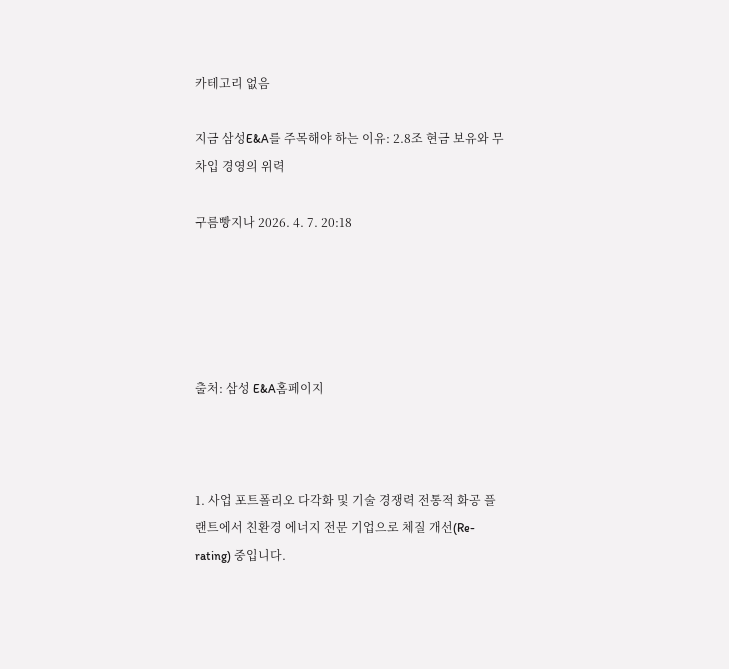카테고리 없음

지금 삼성E&A를 주목해야 하는 이유: 2.8조 현금 보유와 무차입 경영의 위력

구름빵지나 2026. 4. 7. 20:18





출처: 삼성 E&A홈페이지



1. 사업 포트폴리오 다각화 및 기술 경쟁력 전통적 화공 플랜트에서 친환경 에너지 전문 기업으로 체질 개선(Re-rating) 중입니다.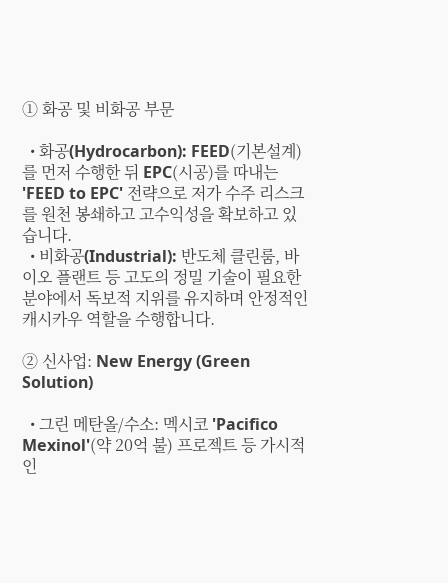① 화공 및 비화공 부문

  • 화공(Hydrocarbon): FEED(기본설계)를 먼저 수행한 뒤 EPC(시공)를 따내는 'FEED to EPC' 전략으로 저가 수주 리스크를 원천 봉쇄하고 고수익성을 확보하고 있습니다.
  • 비화공(Industrial): 반도체 클린룸, 바이오 플랜트 등 고도의 정밀 기술이 필요한 분야에서 독보적 지위를 유지하며 안정적인 캐시카우 역할을 수행합니다.

② 신사업: New Energy (Green Solution)

  • 그린 메탄올/수소: 멕시코 'Pacifico Mexinol'(약 20억 불) 프로젝트 등 가시적인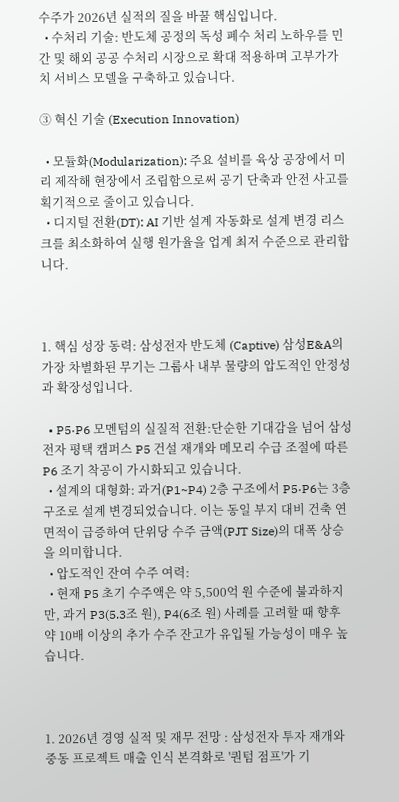수주가 2026년 실적의 질을 바꿀 핵심입니다.
  • 수처리 기술: 반도체 공정의 독성 폐수 처리 노하우를 민간 및 해외 공공 수처리 시장으로 확대 적용하며 고부가가치 서비스 모델을 구축하고 있습니다.

③ 혁신 기술 (Execution Innovation)

  • 모듈화(Modularization): 주요 설비를 육상 공장에서 미리 제작해 현장에서 조립함으로써 공기 단축과 안전 사고를 획기적으로 줄이고 있습니다.
  • 디지털 전환(DT): AI 기반 설계 자동화로 설계 변경 리스크를 최소화하여 실행 원가율을 업계 최저 수준으로 관리합니다.



1. 핵심 성장 동력: 삼성전자 반도체 (Captive) 삼성E&A의 가장 차별화된 무기는 그룹사 내부 물량의 압도적인 안정성과 확장성입니다.

  • P5·P6 모멘텀의 실질적 전환:단순한 기대감을 넘어 삼성전자 평택 캠퍼스 P5 건설 재개와 메모리 수급 조절에 따른 P6 조기 착공이 가시화되고 있습니다.
  • 설계의 대형화: 과거(P1~P4) 2층 구조에서 P5·P6는 3층 구조로 설계 변경되었습니다. 이는 동일 부지 대비 건축 연면적이 급증하여 단위당 수주 금액(PJT Size)의 대폭 상승을 의미합니다.
  • 압도적인 잔여 수주 여력:
  • 현재 P5 초기 수주액은 약 5,500억 원 수준에 불과하지만, 과거 P3(5.3조 원), P4(6조 원) 사례를 고려할 때 향후 약 10배 이상의 추가 수주 잔고가 유입될 가능성이 매우 높습니다.



1. 2026년 경영 실적 및 재무 전망 : 삼성전자 투자 재개와 중동 프로젝트 매출 인식 본격화로 '퀀텀 점프'가 기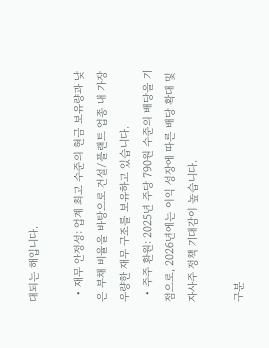대되는 해입니다.

  • 재무 안정성: 업계 최고 수준의 현금 보유량과 낮은 부채 비율을 바탕으로 건설/플랜트 업종 내 가장 우량한 재무 구조를 보유하고 있습니다.
  • 주주 환원: 2025년 주당 790원 수준의 배당을 기점으로, 2026년에는 이익 성장에 따른 배당 확대 및 자사주 정책 기대감이 높습니다.

구분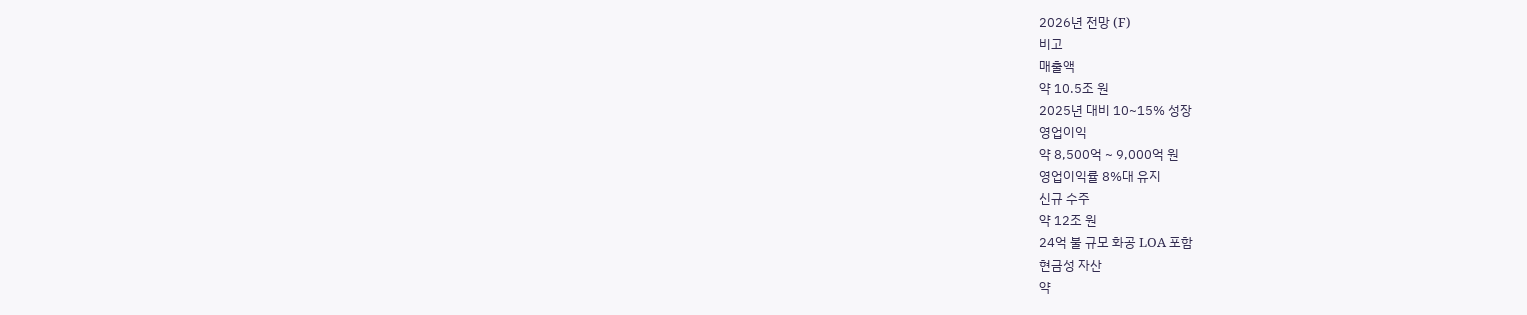2026년 전망 (F)
비고
매출액
약 10.5조 원
2025년 대비 10~15% 성장
영업이익
약 8,500억 ~ 9,000억 원
영업이익률 8%대 유지
신규 수주
약 12조 원
24억 불 규모 화공 LOA 포함
현금성 자산
약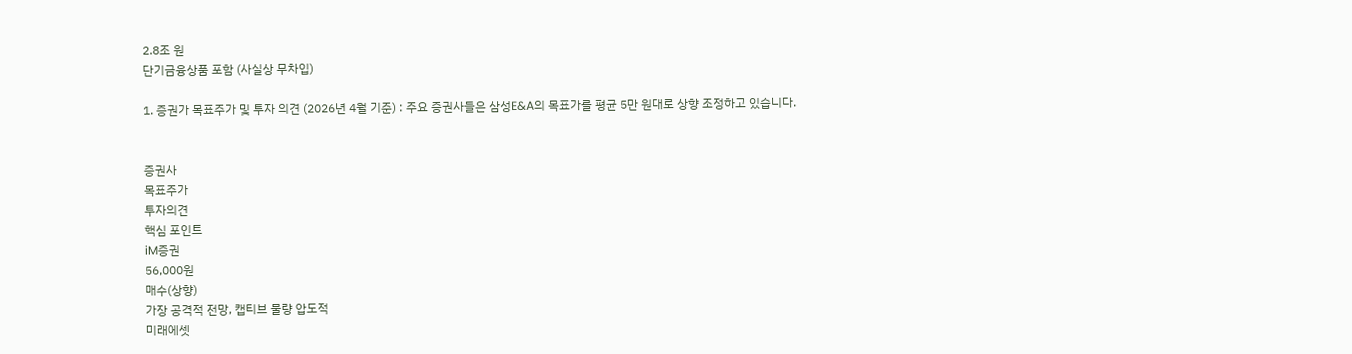2.8조 원
단기금융상품 포함 (사실상 무차입)

1. 증권가 목표주가 및 투자 의견 (2026년 4월 기준) : 주요 증권사들은 삼성E&A의 목표가를 평균 5만 원대로 상향 조정하고 있습니다.


증권사
목표주가
투자의견
핵심 포인트
iM증권
56,000원
매수(상향)
가장 공격적 전망, 캡티브 물량 압도적
미래에셋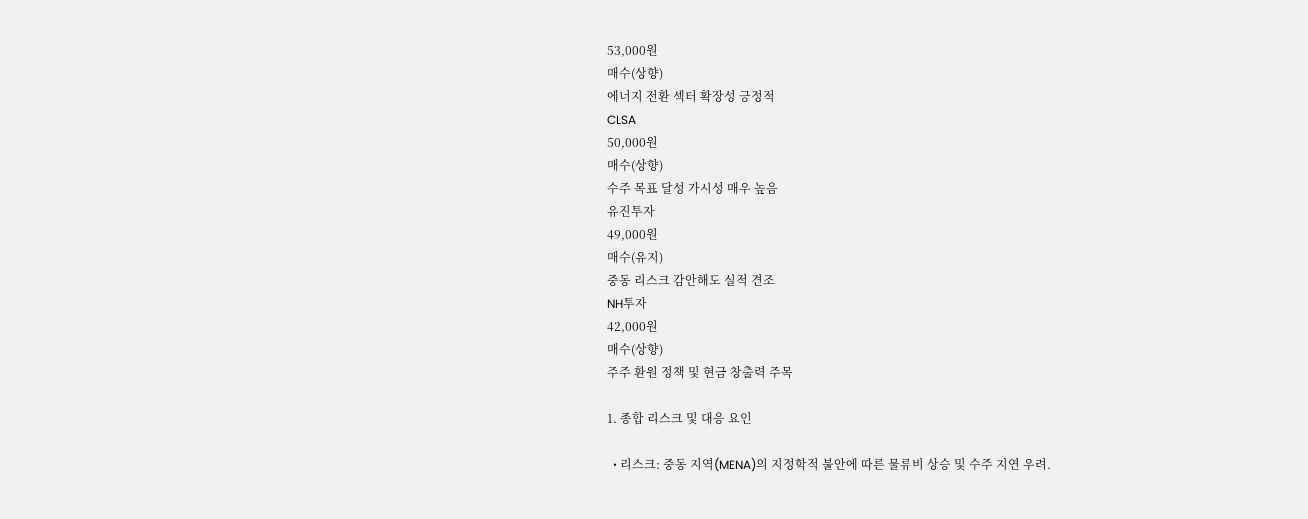53,000원
매수(상향)
에너지 전환 섹터 확장성 긍정적
CLSA
50,000원
매수(상향)
수주 목표 달성 가시성 매우 높음
유진투자
49,000원
매수(유지)
중동 리스크 감안해도 실적 견조
NH투자
42,000원
매수(상향)
주주 환원 정책 및 현금 창출력 주목

1. 종합 리스크 및 대응 요인

  • 리스크: 중동 지역(MENA)의 지정학적 불안에 따른 물류비 상승 및 수주 지연 우려.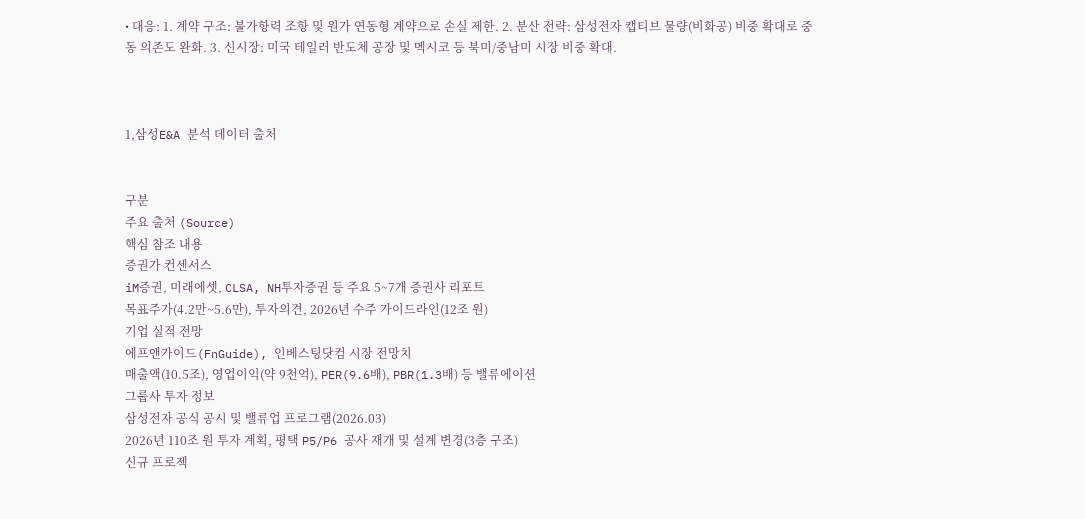• 대응: 1. 계약 구조: 불가항력 조항 및 원가 연동형 계약으로 손실 제한. 2. 분산 전략: 삼성전자 캡티브 물량(비화공) 비중 확대로 중동 의존도 완화. 3. 신시장: 미국 테일러 반도체 공장 및 멕시코 등 북미/중남미 시장 비중 확대.



1,삼성E&A 분석 데이터 출처


구분
주요 출처 (Source)
핵심 참조 내용
증권가 컨센서스
iM증권, 미래에셋, CLSA, NH투자증권 등 주요 5~7개 증권사 리포트
목표주가(4.2만~5.6만), 투자의견, 2026년 수주 가이드라인(12조 원)
기업 실적 전망
에프앤가이드(FnGuide), 인베스팅닷컴 시장 전망치
매출액(10.5조), 영업이익(약 9천억), PER(9.6배), PBR(1.3배) 등 밸류에이션
그룹사 투자 정보
삼성전자 공식 공시 및 밸류업 프로그램(2026.03)
2026년 110조 원 투자 계획, 평택 P5/P6 공사 재개 및 설계 변경(3층 구조)
신규 프로젝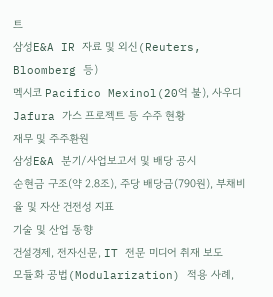트
삼성E&A IR 자료 및 외신(Reuters, Bloomberg 등)
멕시코 Pacifico Mexinol(20억 불), 사우디 Jafura 가스 프로젝트 등 수주 현황
재무 및 주주환원
삼성E&A 분기/사업보고서 및 배당 공시
순현금 구조(약 2.8조), 주당 배당금(790원), 부채비율 및 자산 건전성 지표
기술 및 산업 동향
건설경제, 전자신문, IT 전문 미디어 취재 보도
모듈화 공법(Modularization) 적용 사례,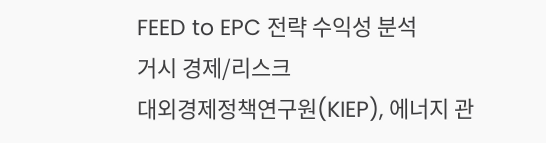FEED to EPC 전략 수익성 분석
거시 경제/리스크
대외경제정책연구원(KIEP), 에너지 관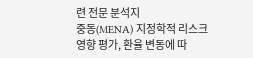련 전문 분석지
중동(MENA) 지정학적 리스크 영향 평가, 환율 변동에 따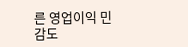른 영업이익 민감도